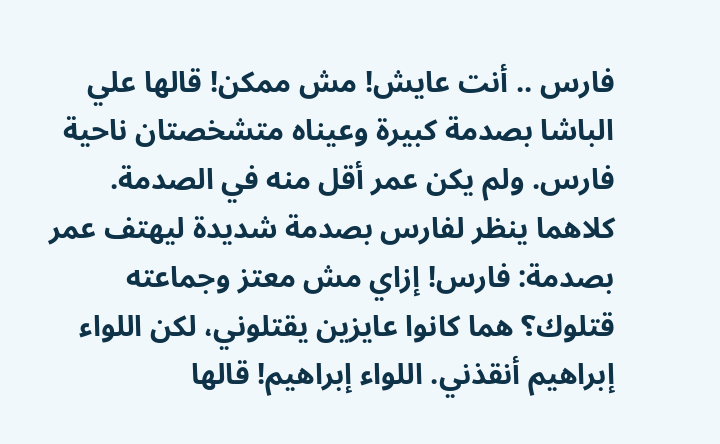فارس .. أنت عايش! مش ممكن! قالها علي الباشا بصدمة كبيرة وعيناه متشخصتان ناحية فارس. ولم يكن عمر أقل منه في الصدمة. كلاهما ينظر لفارس بصدمة شديدة ليهتف عمر بصدمة: فارس! إزاي مش معتز وجماعته قتلوك؟ هما كانوا عايزين يقتلوني، لكن اللواء إبراهيم أنقذني. اللواء إبراهيم! قالها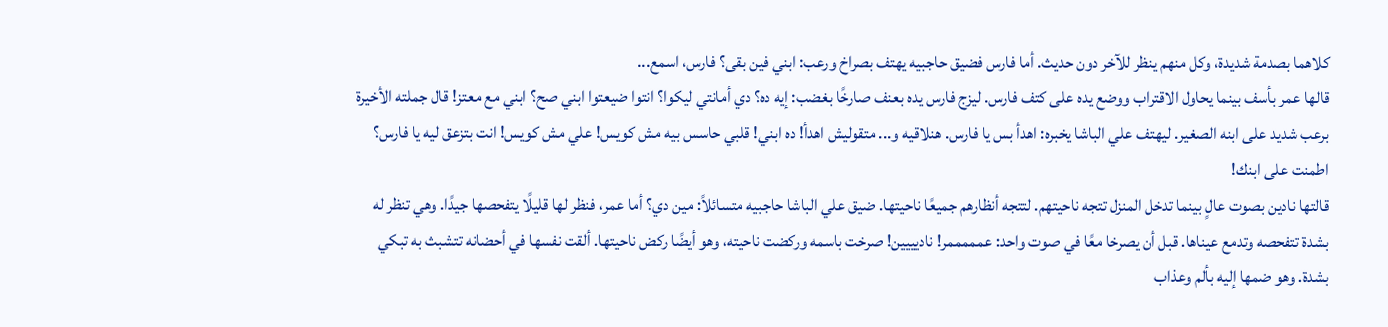كلاهما بصدمة شديدة، وكل منهم ينظر للآخر دون حديث. أما فارس فضيق حاجبيه يهتف بصراخ ورعب: ابني فين بقى؟ فارس، اسمع...
قالها عمر بأسف بينما يحاول الاقتراب ووضع يده على كتف فارس. ليزج فارس يده بعنف صارخًا بغضب: إيه ده؟ دي أمانتي ليكوا؟ انتوا ضيعتوا ابني صح؟ ابني مع معتز! قال جملته الأخيرة برعب شديد على ابنه الصغير. ليهتف علي الباشا يخبره: اهدأ بس يا فارس. هنلاقيه و... متقوليش اهدأ! ده ابني! قلبي حاسس بيه مش كويس! علي مش كويس! انت بتزعق ليه يا فارس؟ اطمنت على ابنك!
قالتها نادين بصوت عالٍ بينما تدخل المنزل تتجه ناحيتهم. لتتجه أنظارهم جميعًا ناحيتها. ضيق علي الباشا حاجبيه متسائلاً: مين دي؟ أما عمر، فنظر لها قليلًا يتفحصها جيدًا. وهي تنظر له بشدة تتفحصه وتدمع عيناها. قبل أن يصرخا معًا في صوت واحد: عمممممر! ناديييين! صرخت باسمه وركضت ناحيته، وهو أيضًا ركض ناحيتها. ألقت نفسها في أحضانه تتشبث به تبكي بشدة. وهو ضمها إليه بألم وعذاب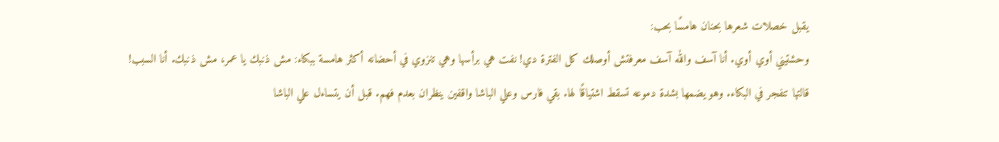يقبل خصلات شعرها بحنان هامسًا بحب:
وحشتيني أوي أوي. أنا آسف والله آسف معرفتش أوصلك كل الفترة دي! نفت هي برأسها وهي تنزوي في أحضانه أكثر هامسة ببكاء: مش ذنبك يا عمر، مش ذنبك. أنا السبب! قالتها تنفجر في البكاء. وهو يضمها بشدة دموعه تسقط اشتياقًا لها. بقي فارس وعلي الباشا واقفين ينظران بعدم فهم. قبل أن يتساءل علي الباشا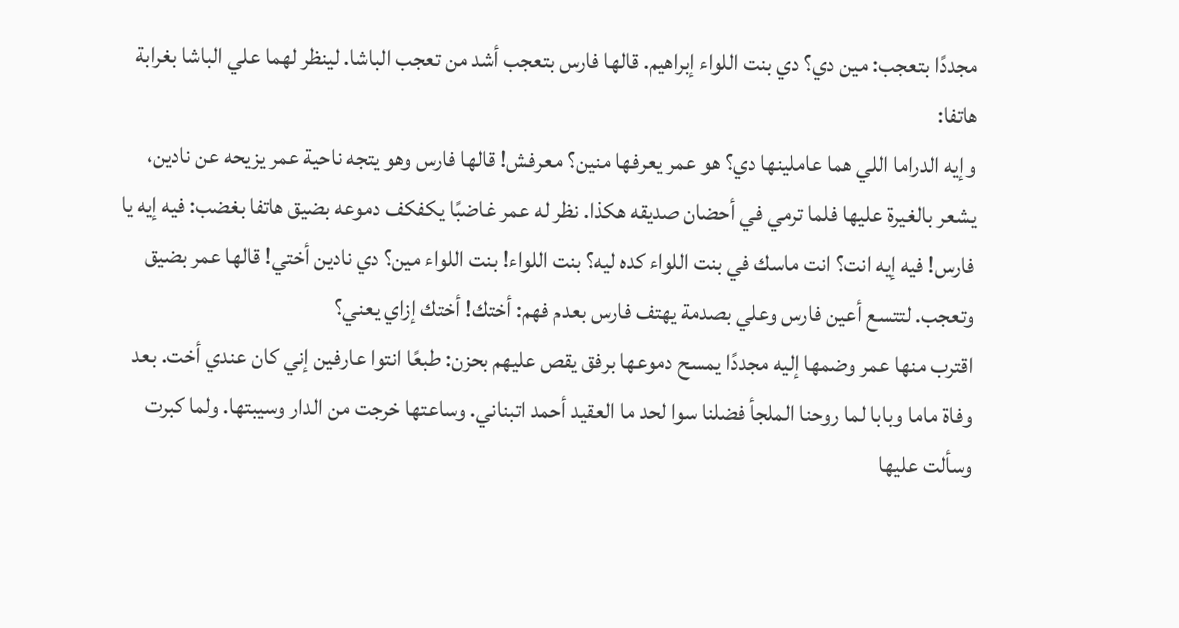مجددًا بتعجب: مين دي؟ دي بنت اللواء إبراهيم. قالها فارس بتعجب أشد من تعجب الباشا. لينظر لهما علي الباشا بغرابة هاتفا:
وإيه الدراما اللي هما عاملينها دي؟ هو عمر يعرفها منين؟ معرفش! قالها فارس وهو يتجه ناحية عمر يزيحه عن نادين، يشعر بالغيرة عليها فلما ترمي في أحضان صديقه هكذا. نظر له عمر غاضبًا يكفكف دموعه بضيق هاتفا بغضب: فيه إيه يا فارس! فيه إيه انت؟ انت ماسك في بنت اللواء كده ليه؟ بنت اللواء! بنت اللواء مين؟ دي نادين أختي! قالها عمر بضيق وتعجب. لتتسع أعين فارس وعلي بصدمة يهتف فارس بعدم فهم: أختك! أختك إزاي يعني؟
اقترب منها عمر وضمها إليه مجددًا يمسح دموعها برفق يقص عليهم بحزن: طبعًا انتوا عارفين إني كان عندي أخت. بعد وفاة ماما وبابا لما روحنا الملجأ فضلنا سوا لحد ما العقيد أحمد اتبناني. وساعتها خرجت من الدار وسيبتها. ولما كبرت وسألت عليها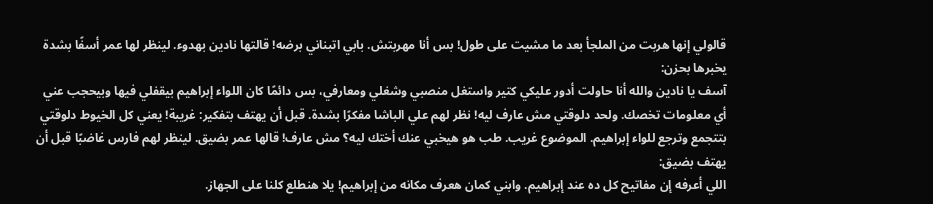قالولي إنها هربت من الملجأ بعد ما مشيت على طول! بس أنا مهربتش. بابي اتبناني برضه! قالتها نادين بهدوء. لينظر لها عمر أسفًا بشدة يخبرها بحزن:
آسف يا نادين والله أنا حاولت أدور عليكي كتير واستغل منصبي وشغلي ومعارفي، بس دائمًا كان اللواء إبراهيم بيقفلي فيها وبيحجب عني أي معلومات تخصك. ولحد دلوقتي مش عارف ليه! نظر لهم علي الباشا مفكرًا بشدة. قبل أن يهتف بتفكير: غريبة! يعني كل الخيوط دلوقتي بتتجمع وترجع للواء إبراهيم. الموضوع غريب. طب هو هيخبي عنك أختك ليه؟ مش عارف! قالها عمر بضيق. لينظر لهم فارس غاضبًا قبل أن يهتف بضيق:
اللي أعرفه إن مفاتيح كل ده عند إبراهيم. وابني كمان هعرف مكانه من إبراهيم! يلا هنطلع كلنا على الجهاز.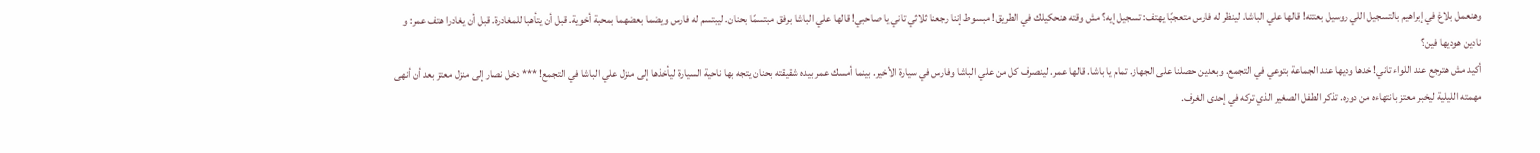وهنعمل بلاغ في إبراهيم بالتسجيل اللي روسيل بعتته! قالها علي الباشا. لينظر له فارس متعجبًا يهتف: تسجيل إيه؟ مش وقته هنحكيلك في الطريق! مبسوط إننا رجعنا ثلاثي تاني يا صاحبي! قالها علي الباشا برفق مبتسمًا بحنان. ليبتسم له فارس ويضما بعضهما بمحبة أخوية. قبل أن يتأهبا للمغادرة. قبل أن يغادرا هتف عمر: و نادين هوديها فين؟
أكيد مش هترجع عند اللواء تاني! خدها وديها عند الجماعة بتوعي في التجمع. وبعدين حصلنا على الجهاز. تمام يا باشا. قالها عمر. لينصرف كل من علي الباشا وفارس في سيارة الأخير. بينما أمسك عمر بيده شقيقته بحنان يتجه بها ناحية السيارة ليأخذها إلى منزل علي الباشا في التجمع! *** دخل نصار إلى منزل معتز بعد أن أنهى مهمته الليلية ليخبر معتز بانتهاءه من دوره. تذكر الطفل الصغير الذي تركه في إحدى الغرف.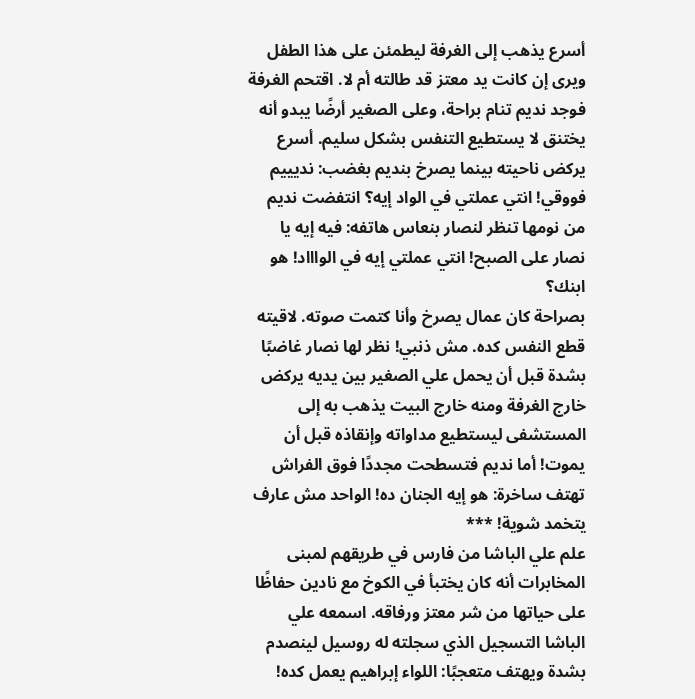أسرع يذهب إلى الغرفة ليطمئن على هذا الطفل ويرى إن كانت يد معتز قد طالته أم لا. اقتحم الغرفة فوجد نديم تنام براحة، وعلى الصغير أرضًا يبدو أنه يختنق لا يستطيع التنفس بشكل سليم. أسرع يركض ناحيته بينما يصرخ بنديم بغضب: نديييم فووقي! انتي عملتي في الواد إيه؟ انتفضت نديم من نومها تنظر لنصار بنعاس هاتفه: فيه إيه يا نصار على الصبح! انتي عملتي إيه في الواااد! هو ابنك؟
بصراحة كان عمال يصرخ وأنا كتمت صوته. لاقيته قطع النفس كده. مش ذنبي! نظر لها نصار غاضبًا بشدة قبل أن يحمل علي الصغير بين يديه يركض خارج الغرفة ومنه خارج البيت يذهب به إلى المستشفى ليستطيع مداواته وإنقاذه قبل أن يموت! أما نديم فتسطحت مجددًا فوق الفراش تهتف ساخرة: هو إيه الجنان ده! الواحد مش عارف يتخمد شوية! ***
علم علي الباشا من فارس في طريقهم لمبنى المخابرات أنه كان يختبأ في الكوخ مع نادين حفاظًا على حياتها من شر معتز ورفاقه. اسمعه علي الباشا التسجيل الذي سجلته له روسيل لينصدم بشدة ويهتف متعجبًا: اللواء إبراهيم يعمل كده!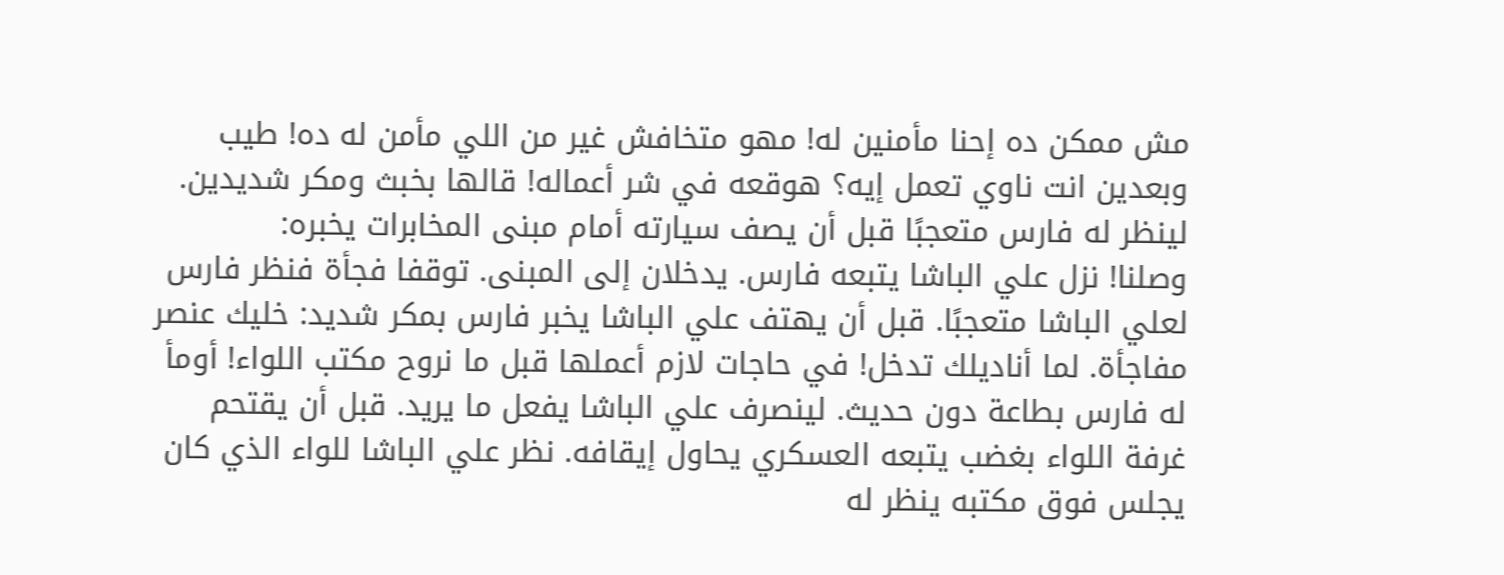مش ممكن ده إحنا مأمنين له! مهو متخافش غير من اللي مأمن له ده! طيب وبعدين انت ناوي تعمل إيه؟ هوقعه في شر أعماله! قالها بخبث ومكر شديدين. لينظر له فارس متعجبًا قبل أن يصف سيارته أمام مبنى المخابرات يخبره:
وصلنا! نزل علي الباشا يتبعه فارس. يدخلان إلى المبنى. توقفا فجأة فنظر فارس لعلي الباشا متعجبًا. قبل أن يهتف علي الباشا يخبر فارس بمكر شديد: خليك عنصر مفاجأة. لما أناديلك تدخل! في حاجات لازم أعملها قبل ما نروح مكتب اللواء! أومأ له فارس بطاعة دون حديث. لينصرف علي الباشا يفعل ما يريد. قبل أن يقتحم غرفة اللواء بغضب يتبعه العسكري يحاول إيقافه. نظر علي الباشا للواء الذي كان يجلس فوق مكتبه ينظر له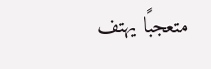متعجبًا يهتف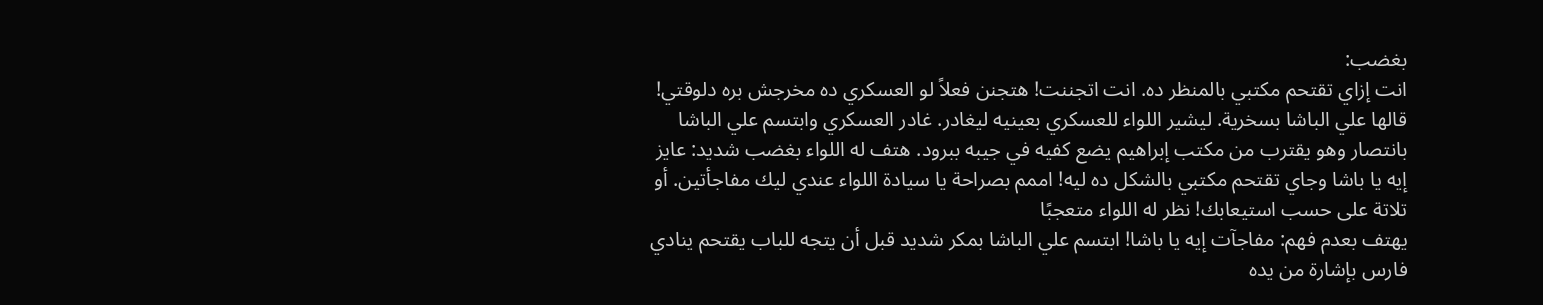بغضب:
انت إزاي تقتحم مكتبي بالمنظر ده. انت اتجننت! هتجنن فعلاً لو العسكري ده مخرجش بره دلوقتي! قالها علي الباشا بسخرية. ليشير اللواء للعسكري بعينيه ليغادر. غادر العسكري وابتسم علي الباشا بانتصار وهو يقترب من مكتب إبراهيم يضع كفيه في جيبه ببرود. هتف له اللواء بغضب شديد: عايز إيه يا باشا وجاي تقتحم مكتبي بالشكل ده ليه! اممم بصراحة يا سيادة اللواء عندي ليك مفاجأتين. أو تلاتة على حسب استيعابك! نظر له اللواء متعجبًا
يهتف بعدم فهم: مفاجآت إيه يا باشا! ابتسم علي الباشا بمكر شديد قبل أن يتجه للباب يقتحم ينادي فارس بإشارة من يده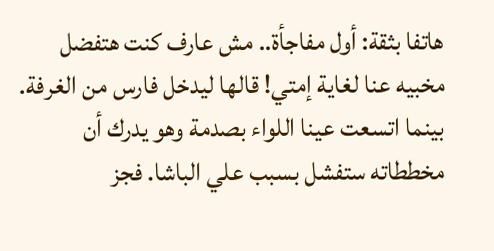هاتفا بثقة: أول مفاجأة.. مش عارف كنت هتفضل مخبيه عنا لغاية إمتي! قالها ليدخل فارس من الغرفة. بينما اتسعت عينا اللواء بصدمة وهو يدرك أن مخططاته ستفشل بسبب علي الباشا. فجز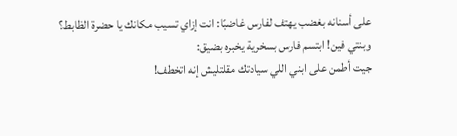على أسنانه بغضب يهتف لفارس غاضبًا: انت إزاي تسيب مكانك يا حضرة الظابط؟ وبنتي فين! ابتسم فارس بسخرية يخبره بضيق:
جيت أطمن على ابني اللي سيادتك مقلتليش إنه اتخطف!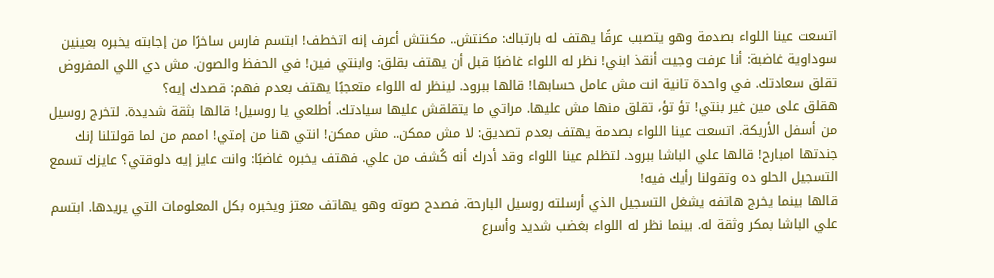اتسعت عينا اللواء بصدمة وهو يتصبب عرقًا يهتف له بارتباك: مكنتش.. مكنتش أعرف إنه اتخطف! ابتسم فارس ساخرًا من إجابته يخبره بعينين سوداوية غاضبة: أنا عرفت وجيت أنقذ ابني! نظر له اللواء غاضبًا قبل أن يهتف بقلق: وابنتي فين! في الحفظ والصون. مش دي اللي المفروض تقلق سعادتك. في واحدة تانية انت مش عامل حسابها! قالها ببرود. لينظر له اللواء متعجبًا يهتف بعدم فهم: قصدك إيه؟
هقلق على مين غير بنتي! تؤ تؤ، تقلق منها مش عليها. مراتي ما يتقلقش عليها سيادتك. أطلعي يا روسيل! قالها بثقة شديدة. لتخرج روسيل من أسفل الأريكة. اتسعت عينا اللواء بصدمة يهتف بعدم تصديق: لا مش ممكن.. مش ممكن! انتي هنا من إمتي! اممم من لما قولتلنا إنك جندتها امبارح! قالها علي الباشا ببرود. لتظلم عينا اللواء وقد أدرك أنه كُشف من علي. فهتف يخبره غاضبًا: وانت عايز إيه دلوقتي؟ عايزك تسمع التسجيل الحلو ده وتقولنا رأيك فيه!
قالها بينما يخرج هاتفه يشغل التسجيل الذي أرسلته روسيل البارحة. فصدح صوته وهو يهاتف معتز ويخبره بكل المعلومات التي يريدها. ابتسم علي الباشا بمكر وثقة له. بينما نظر له اللواء بغضب شديد وأسرع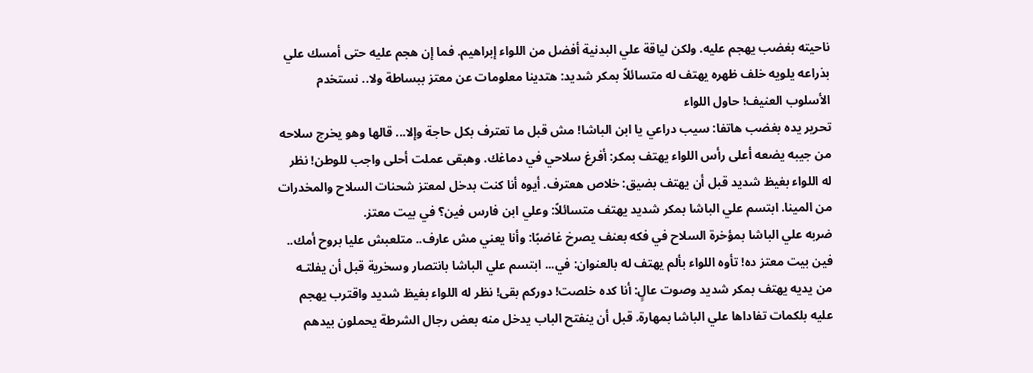ناحيته بغضب يهجم عليه. ولكن لياقة علي البدنية أفضل من اللواء إبراهيم. فما إن هجم عليه حتى أمسك علي بذراعه يلويه خلف ظهره يهتف له متسائلاً بمكر شديد: هتدينا معلومات عن معتز ببساطة ولا.. نستخدم الأسلوب العنيف! حاول اللواء
تحرير يده بغضب هاتفا: سيب دراعي يا ابن الباشا! مش قبل ما تعترف بكل حاجة وإلا... قالها وهو يخرج سلاحه من جيبه يضعه أعلى رأس اللواء يهتف بمكر: أفرغ سلاحي في دماغك. وهبقى عملت أحلى واجب للوطن! نظر له اللواء بغيظ شديد قبل أن يهتف بضيق: خلاص هعترف. أيوه أنا كنت بدخل لمعتز شحنات السلاح والمخدرات من المينا. ابتسم علي الباشا بمكر شديد يهتف متسائلاً: وعلي ابن فارس فين؟ في بيت معتز.
ضربه علي الباشا بمؤخرة السلاح في فكه بعنف يصرخ غاضبًا: وأنا يعني مش عارف.. متلعبش عليا بروح أمك.. فين بيت معتز ده! تأوه اللواء بألم يهتف له بالعنوان: في... ابتسم علي الباشا بانتصار وسخرية قبل أن يفلتـه من يديه يهتف بمكر شديد وصوت عالٍ: أنا كده خلصت! دوركم بقى! نظر له اللواء بغيظ شديد واقترب يهجم عليه بلكمات تفاداها علي الباشا بمهارة. قبل أن ينفتح الباب يدخل منه بعض رجال الشرطة يحملون بيدهم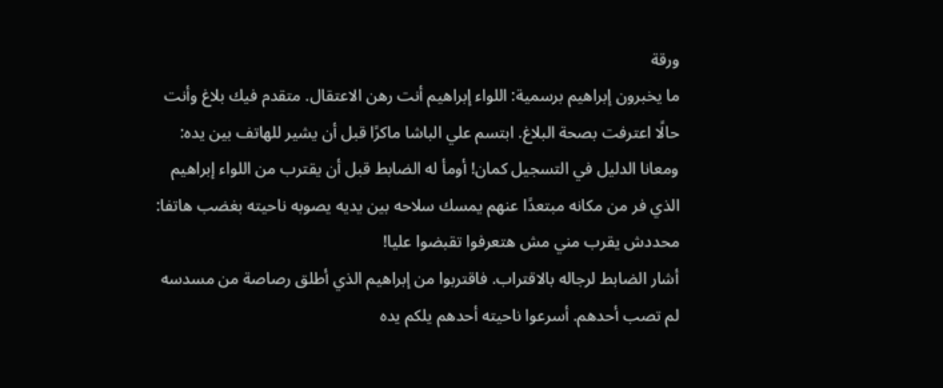ورقة
ما يخبرون إبراهيم برسمية: اللواء إبراهيم أنت رهن الاعتقال. متقدم فيك بلاغ وأنت حالًا اعترفت بصحة البلاغ. ابتسم علي الباشا ماكرًا قبل أن يشير للهاتف بين يده: ومعانا الدليل في التسجيل كمان! أومأ له الضابط قبل أن يقترب من اللواء إبراهيم الذي فر من مكانه مبتعدًا عنهم يمسك سلاحه بين يديه يصوبه ناحيته بغضب هاتفا: محددش يقرب مني مش هتعرفوا تقبضوا عليا!
أشار الضابط لرجاله بالاقتراب. فاقتربوا من إبراهيم الذي أطلق رصاصة من مسدسه لم تصب أحدهم. أسرعوا ناحيته أحدهم يلكم يده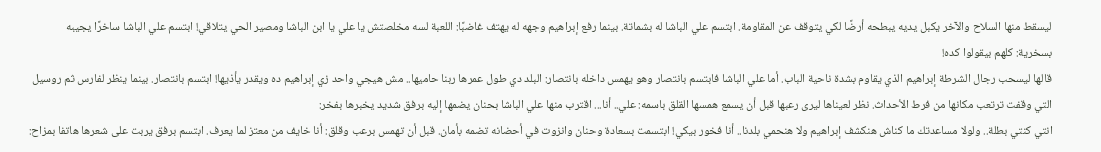ليسقط منها السلاح والآخر يكبل يديه يبطحه أرضًا لكي يتوقف عن المقاومة. ابتسم علي الباشا له بشماتة. بينما رفع إبراهيم وجهه له يهتف غاضبًا: اللعبة لسه مخلصتش يا علي يا ابن الباشا ومصير الحي يتلاقي! ابتسم علي الباشا ساخرًا يجيبه بسخرية: كلهم بيقولوا كده!
قالها ليسحب رجال الشرطة إبراهيم الذي يقاوم بشدة ناحية الباب. أما علي الباشا فابتسم بانتصار وهو يهمس داخله بانتصار: البلد دي طول عمرها ربنا حاميها.. مش هيجي واحد زي إبراهيم ده ويقدر يأذيها! ابتسم بانتصار. بينما ينظر لفارس ثم روسيل التي وقفت ترتعب مكانها من فرط الأحداث. نظر لعيناها ليرى رعبها قبل أن يسمع همسها القلق باسمه: علي.. أنا... اقترب منها علي الباشا بحنان يضمها إليه برفق شديد يخبرها بفخر:
انتي كنتي بطلة.. ولولا مساعدتك ما كناش هنكشف إبراهيم ولا هنحمي بلدنا.. أنا فخور بيكي! ابتسمت بسعادة وحنان وانزوت في أحضانه تضمه بأمان. قبل أن تهمس برعب وقلق: أنا خايف من معتز لما يعرف. ابتسم برفق يربت على شعرها هاتفا بمزاح: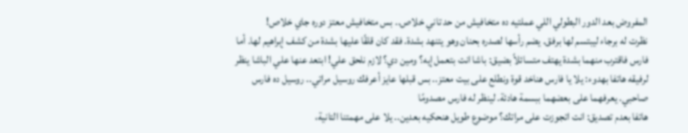المفروض بعد الدور البطولي اللي عملتيه ده متخافيش من حد تاني خلاص.. بس متخافيش معتز دوره جاي خلاص!
نظرت له برجاء ليبتسم لها برفق. يضم رأسها لصدره بحنان وهو يتنهد بشدة. فقد كان قلقًا عليها بشدة من كشف إبراهيم لها. أما فارس فاقترب منهما بشدة يهتف متسائلاً بضيق: باشا انت بتعمل إيه؟ ومين دي؟ لازم نلحق علي! ابتعد عنها علي الباشا ينظر لرفيقه هاتفا بهدوء: يلا يا فارس هناخد قوة ونطلع على بيت معتز.. بس قبلها عايز أعرفك روسيل مراتي.. روسيل ده فارس صاحبي. يعرفهما على بعضهما ببسمة هادئة. لينظر له فارس مصدومًا
هاتفا بعدم تصديق: انت اتجوزت على مراتك؟ موضوع طويل هنحكيه بعدين.. يلا على مهمتنا التانية،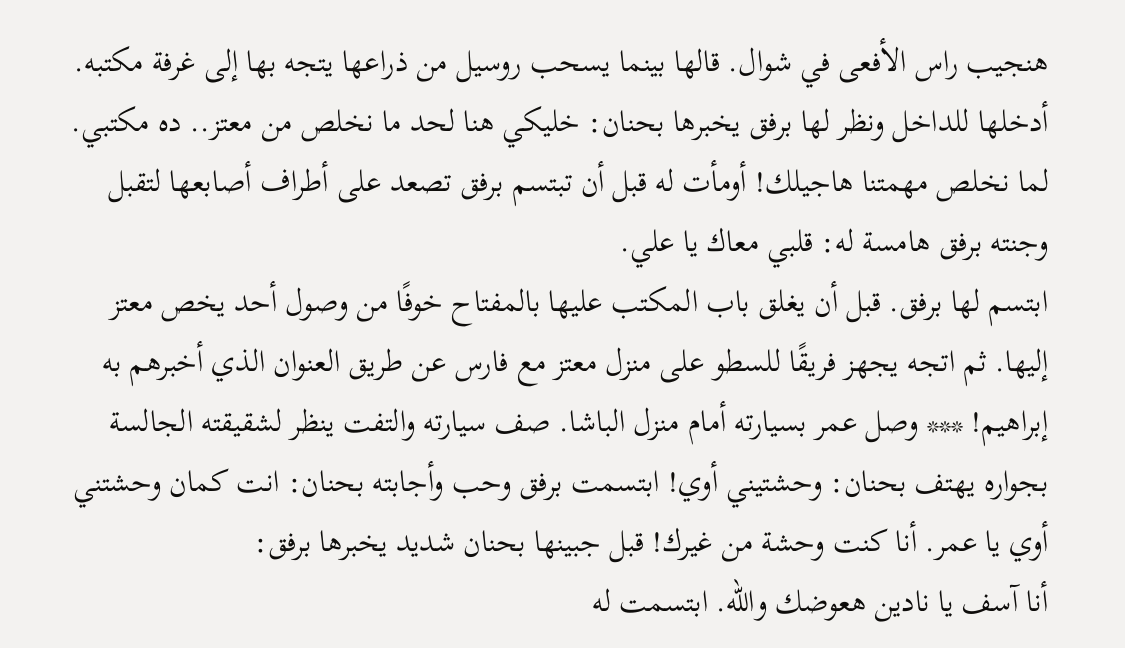هنجيب راس الأفعى في شوال. قالها بينما يسحب روسيل من ذراعها يتجه بها إلى غرفة مكتبه. أدخلها للداخل ونظر لها برفق يخبرها بحنان: خليكي هنا لحد ما نخلص من معتز.. ده مكتبي. لما نخلص مهمتنا هاجيلك! أومأت له قبل أن تبتسم برفق تصعد على أطراف أصابعها لتقبل وجنته برفق هامسة له: قلبي معاك يا علي.
ابتسم لها برفق. قبل أن يغلق باب المكتب عليها بالمفتاح خوفًا من وصول أحد يخص معتز إليها. ثم اتجه يجهز فريقًا للسطو على منزل معتز مع فارس عن طريق العنوان الذي أخبرهم به إبراهيم! *** وصل عمر بسيارته أمام منزل الباشا. صف سيارته والتفت ينظر لشقيقته الجالسة بجواره يهتف بحنان: وحشتيني أوي! ابتسمت برفق وحب وأجابته بحنان: انت كمان وحشتني أوي يا عمر. أنا كنت وحشة من غيرك! قبل جبينها بحنان شديد يخبرها برفق:
أنا آسف يا نادين هعوضك والله. ابتسمت له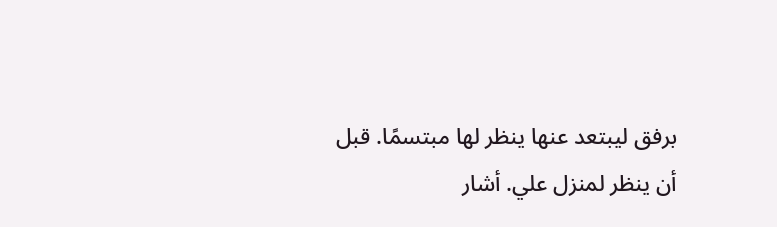برفق ليبتعد عنها ينظر لها مبتسمًا. قبل أن ينظر لمنزل علي. أشار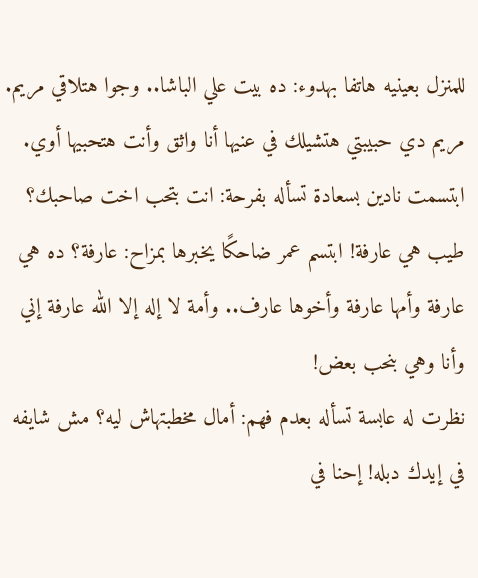للمنزل بعينيه هاتفا بهدوء: ده بيت علي الباشا.. وجوا هتلاقي مريم. مريم دي حبيبتي هتشيلك في عنيها أنا واثق وأنت هتحبيها أوي. ابتسمت نادين بسعادة تسأله بفرحة: انت بتحب اخت صاحبك؟ طيب هي عارفة! ابتسم عمر ضاحكًا يخبرها بمزاح: عارفة؟ ده هي عارفة وأمها عارفة وأخوها عارف.. وأمة لا إله إلا الله عارفة إني وأنا وهي بنحب بعض!
نظرت له عابسة تسأله بعدم فهم: أمال مخطبتهاش ليه؟ مش شايفه في إيدك دبله! إحنا في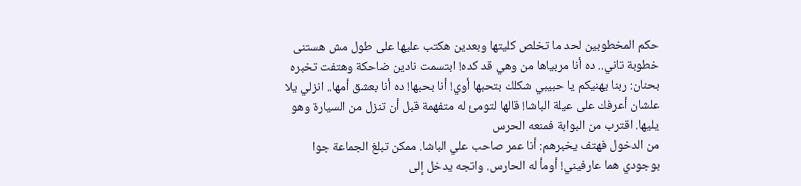حكم المخطوبين لحد ما تخلص كليتها وبعدين هكتب عليها على طول مش هستنى خطوبة تاني.. ده أنا مربياها من وهي قد كده! ابتسمت نادين ضاحكة وهتفت تخبره بحنان: ربنا يهنيكم يا حبيبي شكلك بتحبها أوي! أنا بحبها! ده أنا بعشق أمها.. انزلي يلا علشان أعرفك على عيلة الباشا! قالها لتومئ له متفهمة قبل أن تنزل من السيارة وهو يليها. اقترب من البوابة فمنعه الحرس
من الدخول فهتف يخبرهم: أنا عمر صاحب علي الباشا. ممكن تبلغ الجماعة جوا بوجودي هما عارفيني! أومأ له الحارس. واتجه يدخل إلى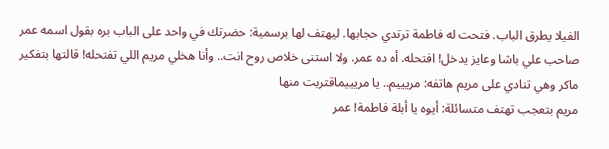الفيلا يطرق الباب. فتحت له فاطمة ترتدي حجابها. ليهتف لها برسمية: حضرتك في واحد على الباب بره بقول اسمه عمر صاحب علي باشا وعايز يدخل! افتحله. أه ده عمر. ولا استنى خلاص روح انت.. وأنا هخلي مريم اللي تفتحله! قالتها بتفكير ماكر وهي تنادي على مريم هاتفه: مريييم.. يا مريييماقتربت منها
مريم بتعجب تهتف متسائلة: أيوه يا أبلة فاطمة! عمر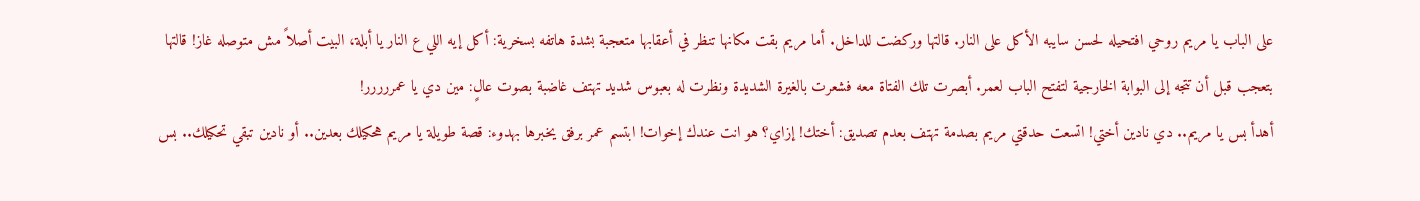على الباب يا مريم روحي افتحيله لحسن سايبه الأكل على النار. قالتها وركضت للداخل. أما مريم بقت مكانها تنظر في أعقابها متعجبة بشدة هاتفه بسخرية: أكل إيه اللي ع النار يا أبلة، البيت أصلاً مش متوصله غاز! قالتها بتعجب قبل أن تتجه إلى البوابة الخارجية لتفتح الباب لعمر. أبصرت تلك الفتاة معه فشعرت بالغيرة الشديدة ونظرت له بعبوس شديد تهتف غاضبة بصوت عالٍ: مين دي يا عمررررر!
أهدأ بس يا مريم.. دي نادين أختي! اتسعت حدقتي مريم بصدمة تهتف بعدم تصديق: أختك! إزاي؟ هو انت عندك إخوات! ابتسم عمر برفق يخبرها بهدوء: قصة طويلة يا مريم هحكيلك بعدين.. أو نادين تبقي تحكيلك.. بس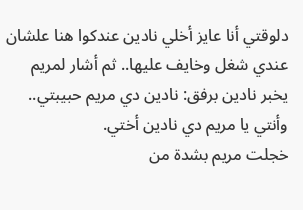دلوقتي أنا عايز أخلي نادين عندكوا هنا علشان عندي شغل وخايف عليها.. ثم أشار لمريم يخبر نادين برفق: نادين دي مريم حبيبتي.. وأنتي يا مريم دي نادين أختي.
خجلت مريم بشدة من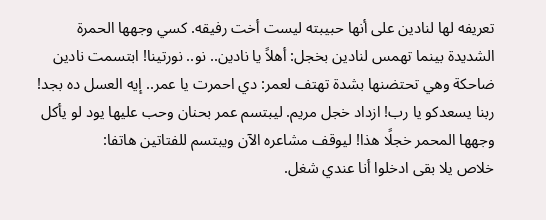تعريفه لها لنادين على أنها حبيبته ليست أخت رفيقه. كسي وجهها الحمرة الشديدة بينما تهمس لنادين بخجل: أهلاً يا نادين.. نو.. نورتينا! ابتسمت نادين ضاحكة وهي تحتضنها بشدة تهتف لعمر: دي احمرت يا عمر.. إيه العسل ده بجد! ربنا يسعدكو يا رب! ازداد خجل مريم. ليبتسم عمر بحنان وحب عليها يود لو يأكل وجهها المحمر خجلًا هذا! ليوقف مشاعره الآن ويبتسم للفتاتين هاتفا:
خلاص يلا بقى ادخلوا أنا عندي شغل.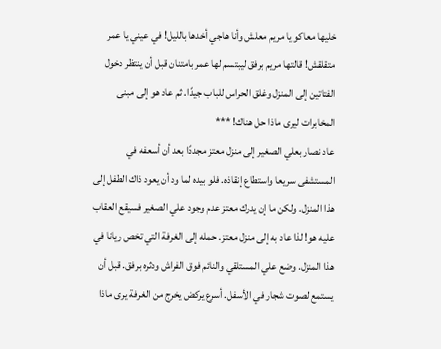خليها معاكو يا مريم معلش وأنا هاجي أخدها بالليل! في عيني يا عمر متقلقش! قالتها مريم برفق ليبتسم لها عمر بامتنان قبل أن ينتظر دخول الفتاتين إلى المنزل وغلق الحراس للباب جيدًا. ثم عاد هو إلى مبنى المخابرات ليرى ماذا حل هناك! ***
عاد نصار بعلي الصغير إلى منزل معتز مجددًا بعد أن أسعفه في المستشفى سريعا واستطاع إنقاذه. فلو بيده لما ود أن يعود ذاك الطفل إلى هذا المنزل. ولكن ما إن يدرك معتز عدم وجود علي الصغير فسيقع العقاب عليه هو! لذا عاد به إلى منزل معتز. حمله إلى الغرفة التي تخص ريانا في هذا المنزل. وضع علي المستلقي والنائم فوق الفراش ودثره برفق. قبل أن يستمع لصوت شجار في الأسفل. أسرع يركض يخرج من الغرفة يرى ماذا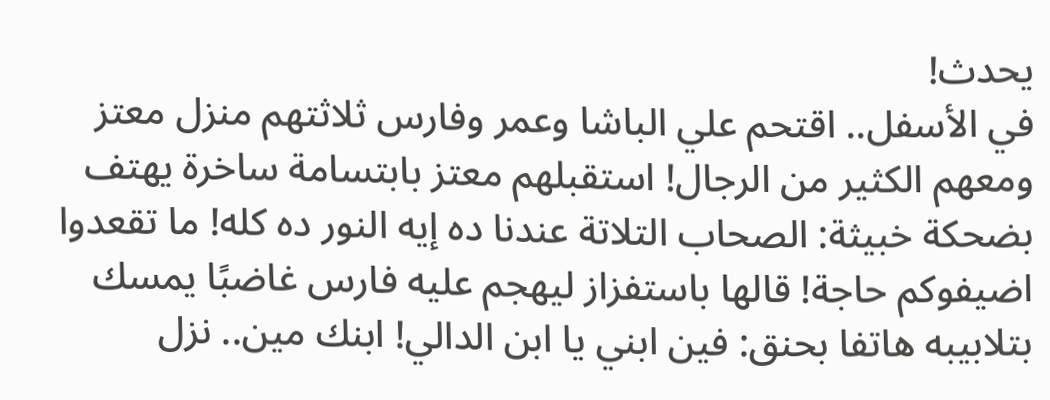يحدث!
في الأسفل.. اقتحم علي الباشا وعمر وفارس ثلاثتهم منزل معتز ومعهم الكثير من الرجال! استقبلهم معتز بابتسامة ساخرة يهتف بضحكة خبيثة: الصحاب التلاتة عندنا ده إيه النور ده كله! ما تقعدوا اضيفوكم حاجة! قالها باستفزاز ليهجم عليه فارس غاضبًا يمسك بتلابيبه هاتفا بحنق: فين ابني يا ابن الدالي! ابنك مين.. نزل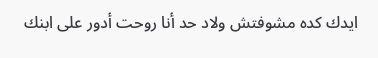ايدك كده مشوفتش ولاد حد أنا روحت أدور على ابنك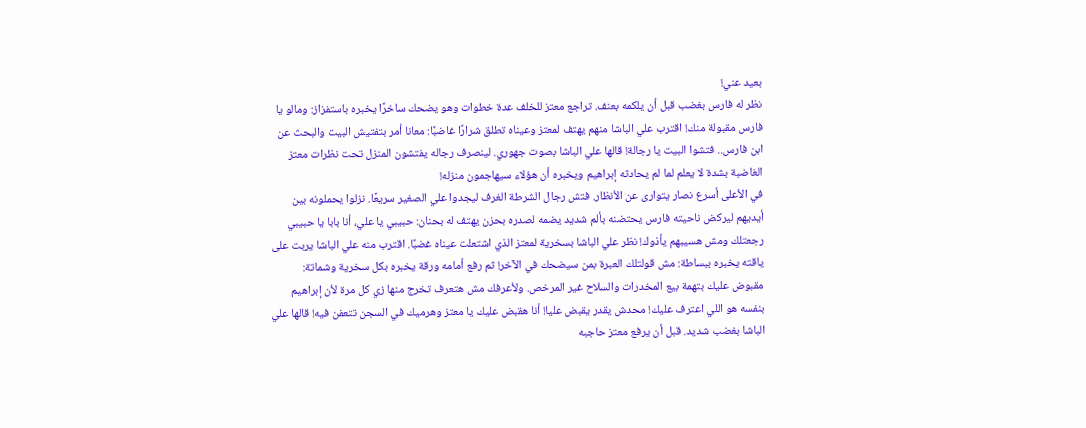بعيد عني!
نظر له فارس بغضب قبل أن يلكمه بعنف. تراجع معتز للخلف عدة خطوات وهو يضحك ساخرًا يخبره باستفزاز: ومالو يا فارس مقبولة منك! اقترب علي الباشا منهم يهتف لمعتز وعيناه تطلق شرارًا غاضبًا: معانا أمر بتفتيش البيت والبحث عن ابن فارس.. فتشوا البيت يا رجالة! قالها علي الباشا بصوت جهوري. لينصرف رجاله يفتشون المنزل تحت نظرات معتز الغاضبة بشدة لا يعلم لما لم يحادثه إبراهيم ويخبره أن هؤلاء سيهاجمون منزله!
في الأعلى أسرع نصار يتوارى عن الأنظار. فتش رجال الشرطة الغرف ليجدوا علي الصغير سريعًا. نزلوا يحملونه بين أيديهم ليركض ناحيته فارس يحتضنه بألم شديد يضمه لصدره بحزن يهتف له بحنان: حبيبي يا علي، أنا بابا يا حبيبي رجعتلك ومش هسيبهم يأذوك! نظر علي الباشا بسخرية لمعتز الذي اشتعلت عيناه غضبًا. اقترب منه علي الباشا يربت على ياقته يخبره ببساطة: مش قولتلك العبرة بمن سيضحك في الآخر! ثم رفع أمامه ورقة يخبره بكل سخرية وشماتة:
مقبوض عليك بتهمة بيع المخدرات والسلاح غير المرخص. ولأعرفك مش هتعرف تخرج منها زي كل مرة لأن إبراهيم بنفسه هو اللي اعترف عليك! محدش يقدر يقبض عليا! أنا هقبض عليك يا معتز وهرميك في السجن تتعفن فيه! قالها علي الباشا بغضب شديد. قبل أن يرفع معتز حاجبه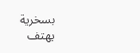بسخرية يهتف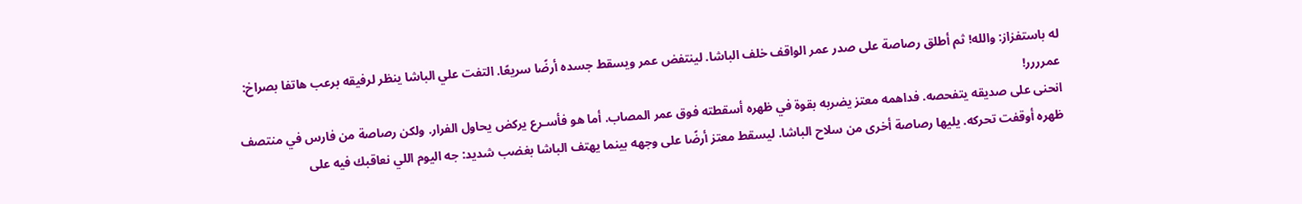له باستفزاز: والله! ثم أطلق رصاصة على صدر عمر الواقف خلف الباشا. لينتفض عمر ويسقط جسده أرضًا سريعًا. التفت علي الباشا ينظر لرفيقه برعب هاتفا بصراخ: عمرررر!
انحنى على صديقه يتفحصه. فداهمه معتز يضربه بقوة في ظهره أسقطته فوق عمر المصاب. أما هو فأسـرع يركض يحاول الفرار. ولكن رصاصة من فارس في منتصف ظهره أوقفت تحركه. يليها رصاصة أخرى من سلاح الباشا. ليسقط معتز أرضًا على وجهه بينما يهتف الباشا بغضب شديد: جه اليوم اللي نعاقبك فيه على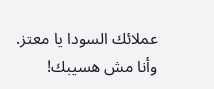عملائك السودا يا معتز. وأنا مش هسيبك!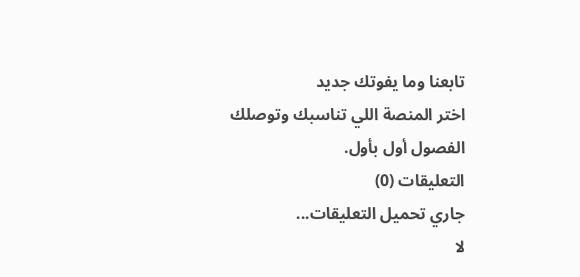تابعنا وما يفوتك جديد
اختر المنصة اللي تناسبك وتوصلك الفصول أول بأول.
التعليقات (0)
جاري تحميل التعليقات...
لا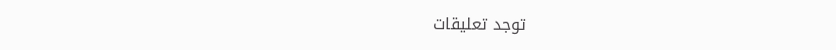توجد تعليقات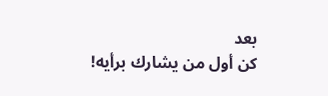بعد
كن أول من يشارك برأيه!